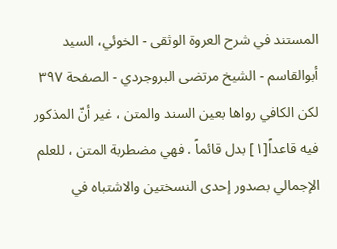المستند في شرح العروة الوثقى - الخوئي، السيد أبوالقاسم - الشيخ مرتضى البروجردي - الصفحة ٣٩٧
لكن الكافي رواها بعين السند والمتن ، غير أنّ المذكور فيه قاعداً[١] بدل قائماً . فهي مضطربة المتن ، للعلم الإجمالي بصدور إحدى النسختين والاشتباه في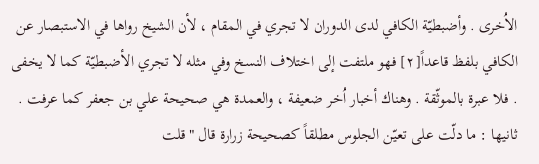الاُخرى . وأضبطيّة الكافي لدى الدوران لا تجري في المقام ، لأن الشيخ رواها في الاستبصار عن الكافي بلفظ قاعداً[٢] فهو ملتفت إلى اختلاف النسخ وفي مثله لا تجري الأضبطيّة كما لا يخفى . فلا عبرة بالموثّقة . وهناك أخبار اُخر ضعيفة ، والعمدة هي صحيحة علي بن جعفر كما عرفت .
ثانيها : ما دلّت على تعيّن الجلوس مطلقاً كصحيحة زرارة قال "قلت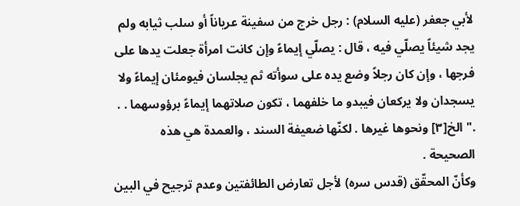لأبي جعفر (عليه السلام) : رجل خرج من سفينة عرياناً أو سلب ثيابه ولم يجد شيئاً يصلّي فيه ، قال : يصلّي إيماءً وإن كانت امرأة جعلت يدها على فرجها ، وإن كان رجلاً وضع يده على سوأته ثم يجلسان فيومئان إيماءً ولا يسجدان ولا يركعان فيبدو ما خلفهما ، تكون صلاتهما إيماءً برؤوسهما . . ." الخ[٣] ونحوها غيرها . لكنّها ضعيفة السند ، والعمدة هي هذه الصحيحة .
وكأنّ المحقّق (قدس سره) لأجل تعارض الطائفتين وعدم ترجيح في البين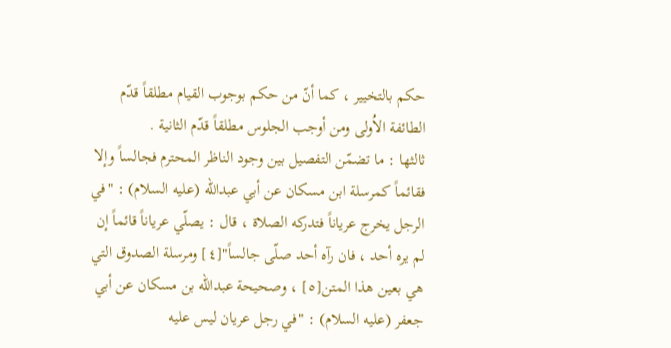حكم بالتخيير ، كما أنّ من حكم بوجوب القيام مطلقاً قدّم الطائفة الاُولى ومن أوجب الجلوس مطلقاً قدّم الثانية .
ثالثها : ما تضمّن التفصيل بين وجود الناظر المحترم فجالساً وإلا فقائماً كمرسلة ابن مسكان عن أبي عبدالله (عليه السلام) : "في الرجل يخرج عرياناً فتدركه الصلاة ، قال : يصلّي عرياناً قائماً إن لم يره أحد ، فان رآه أحد صلّى جالساً"[٤] ومرسلة الصدوق التي هي بعين هذا المتن[٥] ، وصحيحة عبدالله بن مسكان عن أبي جعفر (عليه السلام) : "في رجل عريان ليس عليه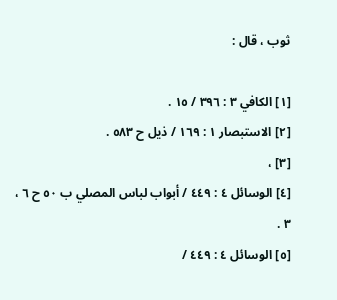ثوب ، قال :

[١] الكافي ٣ : ٣٩٦ / ١٥ .
[٢] الاستبصار ١ : ١٦٩ / ذيل ح ٥٨٣ .
[٣] ،
[٤] الوسائل ٤ : ٤٤٩ / أبواب لباس المصلي ب ٥٠ ح ٦ ، ٣ .
[٥] الوسائل ٤ : ٤٤٩ /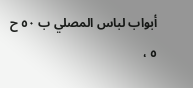أبواب لباس المصلي ب ٥٠ ح ٥ ،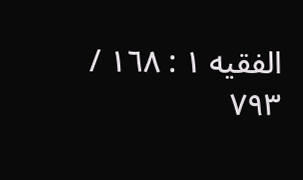الفقيه ١ : ١٦٨ / ٧٩٣